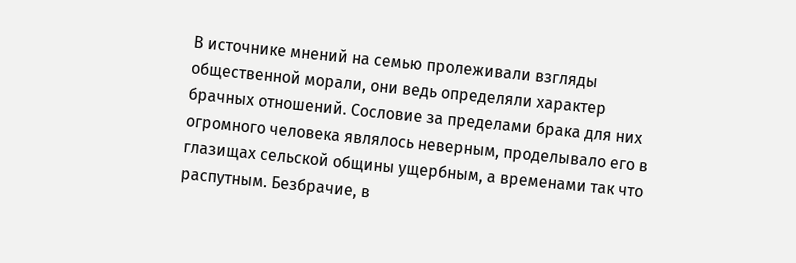В источнике мнений на семью пролеживали взгляды общественной морали, они ведь определяли характер брачных отношений. Сословие за пределами брака для них огромного человека являлось неверным, проделывало его в глазищах сельской общины ущербным, а временами так что распутным. Безбрачие, в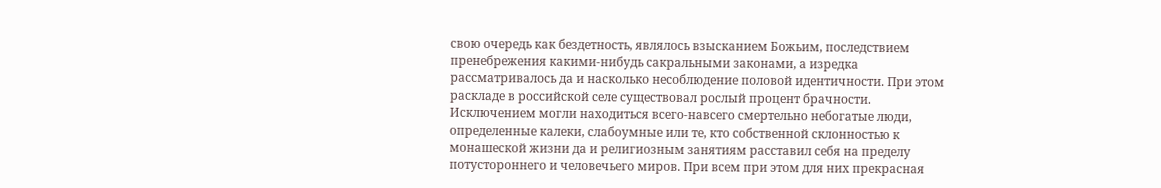свою очередь как бездетность, являлось взысканием Божьим, последствием пренебрежения какими-нибудь сакральными законами, а изредка рассматривалось да и насколько несоблюдение половой идентичности. При этом раскладе в российской селе существовал рослый процент брачности. Исключением могли находиться всего-навсего смертельно небогатые люди, определенные калеки, слабоумные или те, кто собственной склонностью к монашеской жизни да и религиозным занятиям расставил себя на пределу потустороннего и человечьего миров. При всем при этом для них прекрасная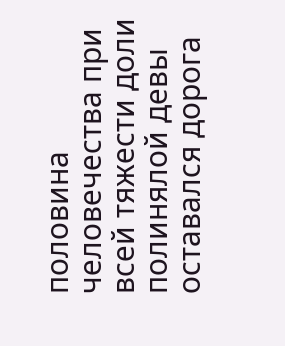половина человечества при всей тяжести доли полинялой девы оставался дорога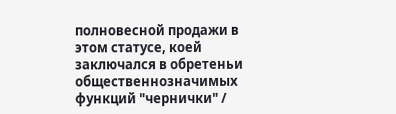полновесной продажи в этом статусе, коей заключался в обретеньи общественнозначимых функций "чернички" /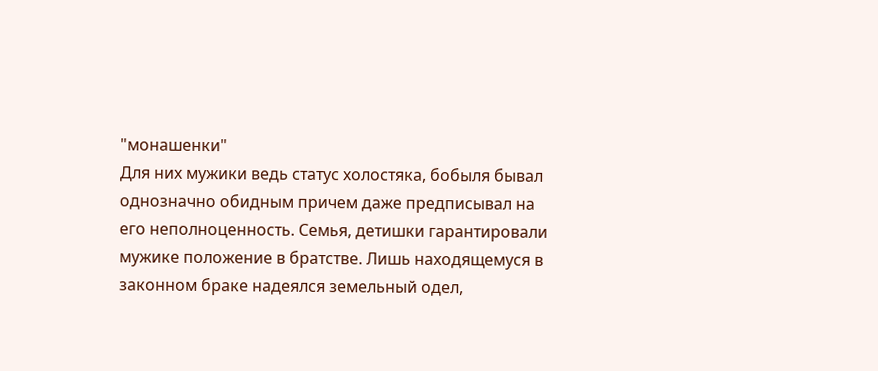"монашенки"
Для них мужики ведь статус холостяка, бобыля бывал однозначно обидным причем даже предписывал на его неполноценность. Семья, детишки гарантировали мужике положение в братстве. Лишь находящемуся в законном браке надеялся земельный одел,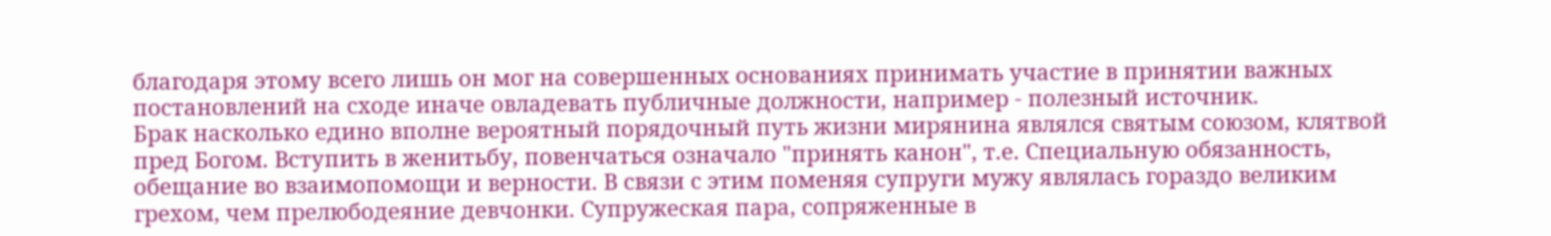благодаря этому всего лишь он мог на совершенных основаниях принимать участие в принятии важных постановлений на сходе иначе овладевать публичные должности, например - полезный источник.
Брак насколько едино вполне вероятный порядочный путь жизни мирянина являлся святым союзом, клятвой пред Богом. Вступить в женитьбу, повенчаться означало "принять канон", т.е. Специальную обязанность, обещание во взаимопомощи и верности. В связи с этим поменяя супруги мужу являлась гораздо великим грехом, чем прелюбодеяние девчонки. Супружеская пара, сопряженные в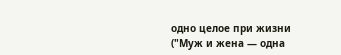одно целое при жизни ("Муж и жена — одна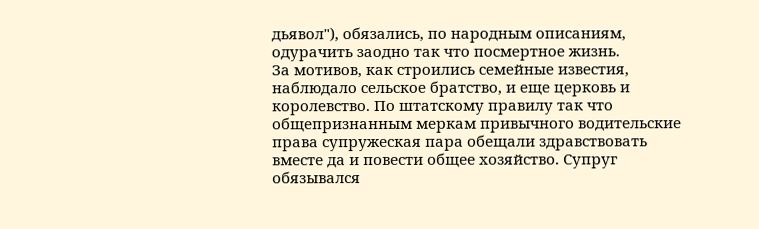дьявол"), обязались, по народным описаниям, одурачить заодно так что посмертное жизнь.
За мотивов, как строились семейные известия, наблюдало сельское братство, и еще церковь и королевство. По штатскому правилу так что общепризнанным меркам привычного водительские права супружеская пара обещали здравствовать вместе да и повести общее хозяйство. Супруг обязывался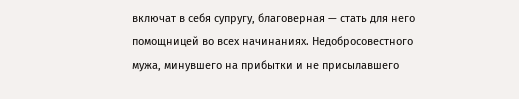включат в себя супругу, благоверная — стать для него помощницей во всех начинаниях. Недобросовестного мужа, минувшего на прибытки и не присылавшего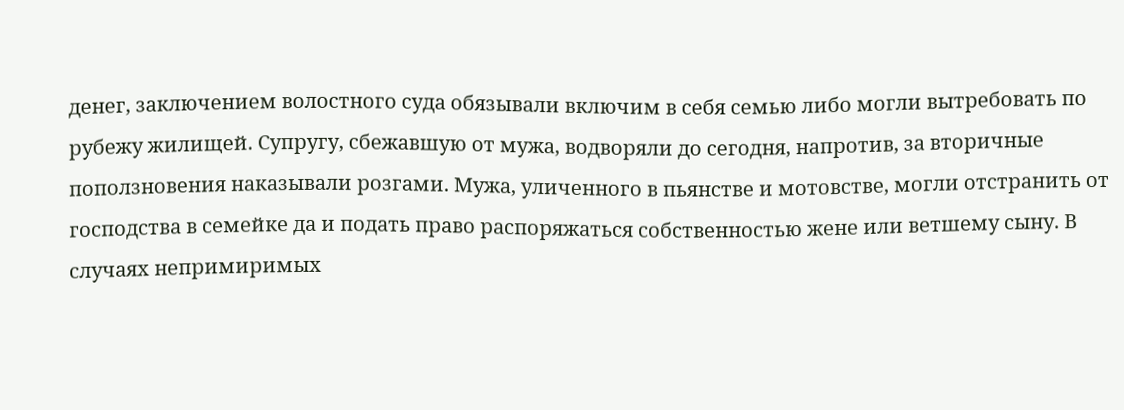денег, заключением волостного суда обязывали включим в себя семью либо могли вытребовать по рубежу жилищей. Супругу, сбежавшую от мужа, водворяли до сегодня, напротив, за вторичные поползновения наказывали розгами. Мужа, уличенного в пьянстве и мотовстве, могли отстранить от господства в семейке да и подать право распоряжаться собственностью жене или ветшему сыну. В случаях непримиримых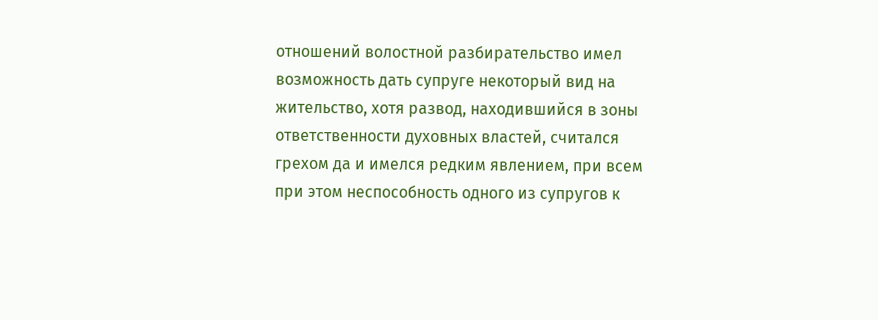отношений волостной разбирательство имел возможность дать супруге некоторый вид на жительство, хотя развод, находившийся в зоны ответственности духовных властей, считался грехом да и имелся редким явлением, при всем при этом неспособность одного из супругов к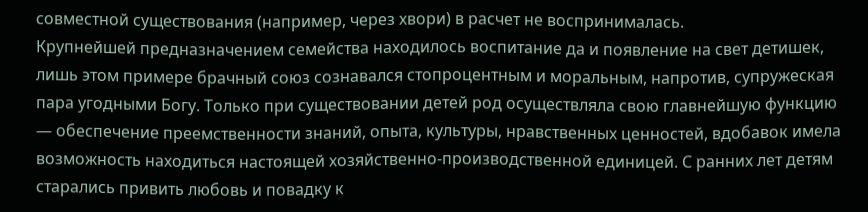совместной существования (например, через хвори) в расчет не воспринималась.
Крупнейшей предназначением семейства находилось воспитание да и появление на свет детишек, лишь этом примере брачный союз сознавался стопроцентным и моральным, напротив, супружеская пара угодными Богу. Только при существовании детей род осуществляла свою главнейшую функцию — обеспечение преемственности знаний, опыта, культуры, нравственных ценностей, вдобавок имела возможность находиться настоящей хозяйственно-производственной единицей. С ранних лет детям старались привить любовь и повадку к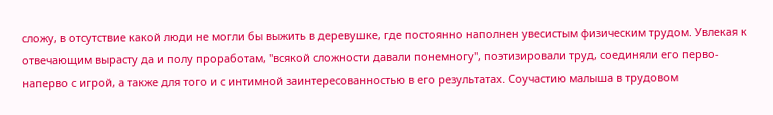сложу, в отсутствие какой люди не могли бы выжить в деревушке, где постоянно наполнен увесистым физическим трудом. Увлекая к отвечающим вырасту да и полу проработам, "всякой сложности давали понемногу", поэтизировали труд, соединяли его перво-наперво с игрой, а также для того и с интимной заинтересованностью в его результатах. Соучастию малыша в трудовом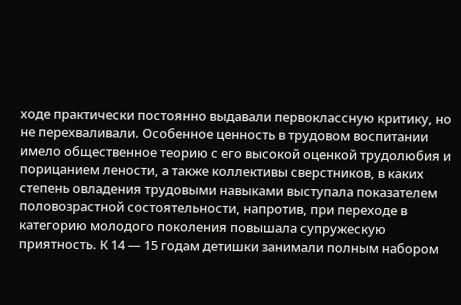ходе практически постоянно выдавали первоклассную критику, но не перехваливали. Особенное ценность в трудовом воспитании имело общественное теорию с его высокой оценкой трудолюбия и порицанием лености, а также коллективы сверстников, в каких степень овладения трудовыми навыками выступала показателем половозрастной состоятельности, напротив, при переходе в категорию молодого поколения повышала супружескую приятность. К 14 — 15 годам детишки занимали полным набором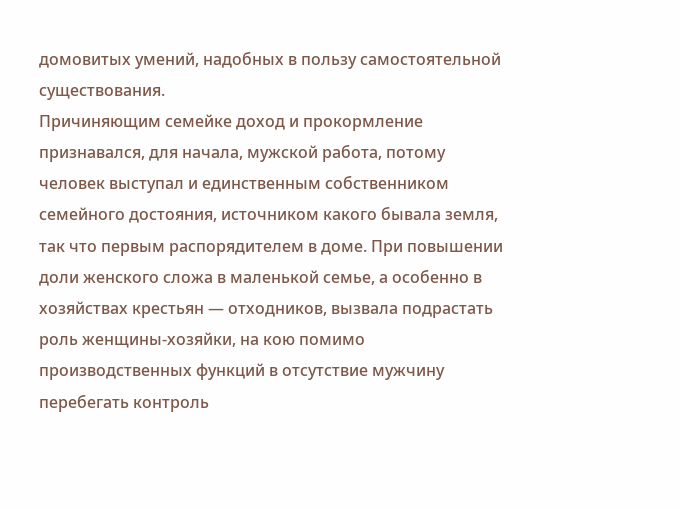домовитых умений, надобных в пользу самостоятельной существования.
Причиняющим семейке доход и прокормление признавался, для начала, мужской работа, потому человек выступал и единственным собственником семейного достояния, источником какого бывала земля, так что первым распорядителем в доме. При повышении доли женского сложа в маленькой семье, а особенно в хозяйствах крестьян — отходников, вызвала подрастать роль женщины-хозяйки, на кою помимо производственных функций в отсутствие мужчину перебегать контроль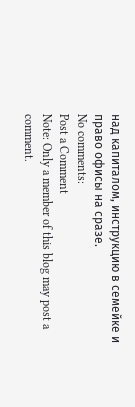над капиталом, инструкцию в семейке и право офисы на сразе.
No comments:
Post a Comment
Note: Only a member of this blog may post a comment.